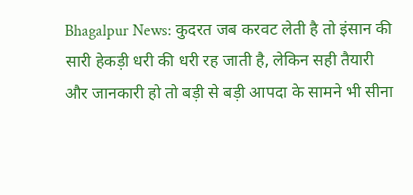Bhagalpur News: कुदरत जब करवट लेती है तो इंसान की सारी हेकड़ी धरी की धरी रह जाती है, लेकिन सही तैयारी और जानकारी हो तो बड़ी से बड़ी आपदा के सामने भी सीना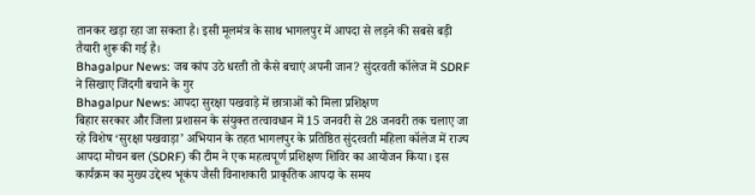तानकर खड़ा रहा जा सकता है। इसी मूलमंत्र के साथ भागलपुर में आपदा से लड़ने की सबसे बड़ी तैयारी शुरू की गई है।
Bhagalpur News: जब कांप उठे धरती तो कैसे बचाएं अपनी जान? सुंदरवती कॉलेज में SDRF ने सिखाए जिंदगी बचाने के गुर
Bhagalpur News: आपदा सुरक्षा पखवाड़े में छात्राओं को मिला प्रशिक्षण
बिहार सरकार और जिला प्रशासन के संयुक्त तत्वावधान में 15 जनवरी से 28 जनवरी तक चलाए जा रहे विशेष ‘सुरक्षा पखवाड़ा’ अभियान के तहत भागलपुर के प्रतिष्ठित सुंदरवती महिला कॉलेज में राज्य आपदा मोचन बल (SDRF) की टीम ने एक महत्वपूर्ण प्रशिक्षण शिविर का आयोजन किया। इस कार्यक्रम का मुख्य उद्देश्य भूकंप जैसी विनाशकारी प्राकृतिक आपदा के समय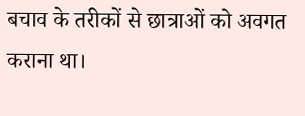बचाव के तरीकों से छात्राओं को अवगत कराना था।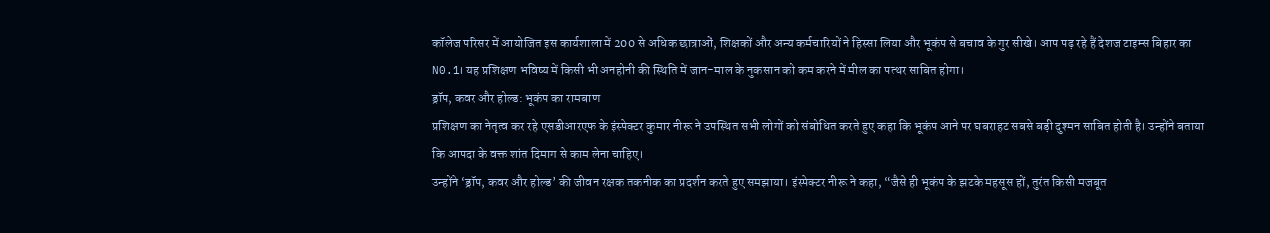कॉलेज परिसर में आयोजित इस कार्यशाला में 200 से अधिक छात्राओं, शिक्षकों और अन्य कर्मचारियों ने हिस्सा लिया और भूकंप से बचाव के गुर सीखे। आप पढ़ रहे हैं देशज टाइम्स बिहार का N0.1। यह प्रशिक्षण भविष्य में किसी भी अनहोनी की स्थिति में जान-माल के नुकसान को कम करने में मील का पत्थर साबित होगा।
ड्रॉप, कवर और होल्ड: भूकंप का रामबाण
प्रशिक्षण का नेतृत्व कर रहे एसडीआरएफ के इंस्पेक्टर कुमार नीरू ने उपस्थित सभी लोगों को संबोधित करते हुए कहा कि भूकंप आने पर घबराहट सबसे बड़ी दुश्मन साबित होती है। उन्होंने बताया कि आपदा के वक्त शांत दिमाग से काम लेना चाहिए।
उन्होंने ‘ड्रॉप, कवर और होल्ड’ की जीवन रक्षक तकनीक का प्रदर्शन करते हुए समझाया। इंस्पेक्टर नीरू ने कहा, “जैसे ही भूकंप के झटके महसूस हों, तुरंत किसी मजबूत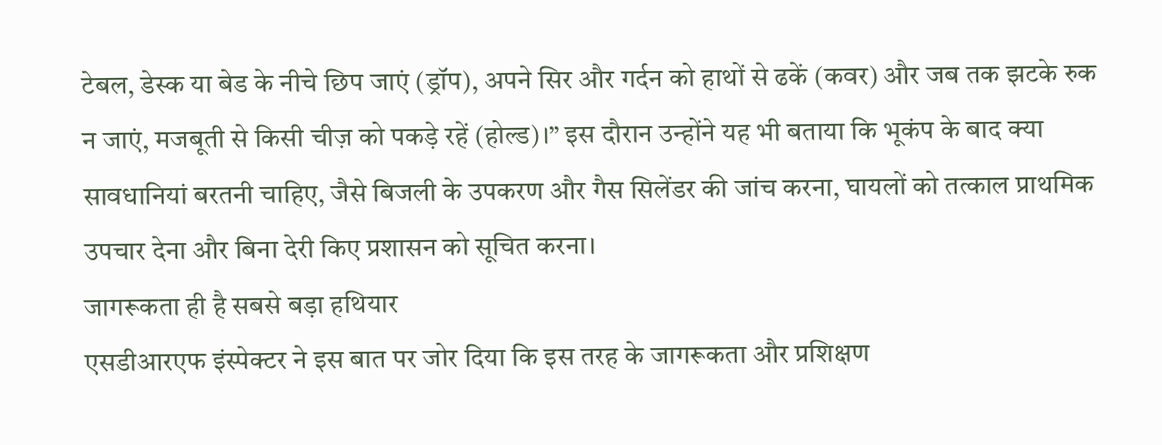टेबल, डेस्क या बेड के नीचे छिप जाएं (ड्रॉप), अपने सिर और गर्दन को हाथों से ढकें (कवर) और जब तक झटके रुक न जाएं, मजबूती से किसी चीज़ को पकड़े रहें (होल्ड)।” इस दौरान उन्होंने यह भी बताया कि भूकंप के बाद क्या सावधानियां बरतनी चाहिए, जैसे बिजली के उपकरण और गैस सिलेंडर की जांच करना, घायलों को तत्काल प्राथमिक उपचार देना और बिना देरी किए प्रशासन को सूचित करना।
जागरूकता ही है सबसे बड़ा हथियार
एसडीआरएफ इंस्पेक्टर ने इस बात पर जोर दिया कि इस तरह के जागरूकता और प्रशिक्षण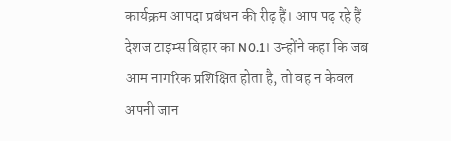कार्यक्रम आपदा प्रबंधन की रीढ़ हैं। आप पढ़ रहे हैं देशज टाइम्स बिहार का N0.1। उन्होंने कहा कि जब आम नागरिक प्रशिक्षित होता है, तो वह न केवल अपनी जान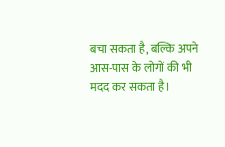बचा सकता है, बल्कि अपने आस-पास के लोगों की भी मदद कर सकता है।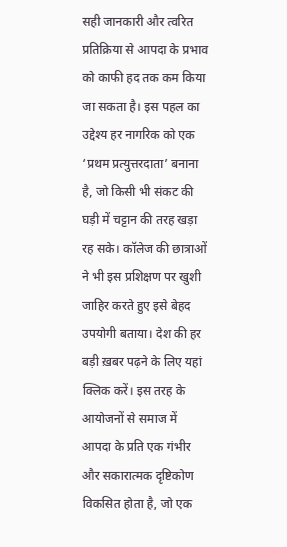सही जानकारी और त्वरित प्रतिक्रिया से आपदा के प्रभाव को काफी हद तक कम किया जा सकता है। इस पहल का उद्देश्य हर नागरिक को एक ‘प्रथम प्रत्युत्तरदाता’ बनाना है, जो किसी भी संकट की घड़ी में चट्टान की तरह खड़ा रह सके। कॉलेज की छात्राओं ने भी इस प्रशिक्षण पर खुशी जाहिर करते हुए इसे बेहद उपयोगी बताया। देश की हर बड़ी ख़बर पढ़ने के लिए यहां क्लिक करें। इस तरह के आयोजनों से समाज में आपदा के प्रति एक गंभीर और सकारात्मक दृष्टिकोण विकसित होता है, जो एक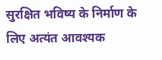सुरक्षित भविष्य के निर्माण के लिए अत्यंत आवश्यक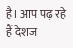है। आप पढ़ रहे हैं देशज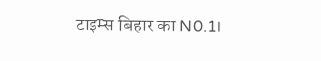टाइम्स बिहार का N0.1।